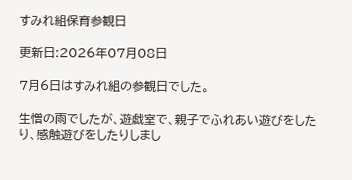すみれ組保育参観日

更新日:2026年07月08日

7月6日はすみれ組の参観日でした。

生憎の雨でしたが、遊戯室で、親子でふれあい遊びをしたり、感触遊びをしたりしまし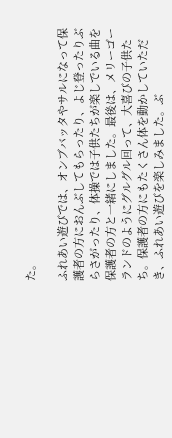た。

ふれあい遊びでは、オンブバッタやサルになって保護者の方におんぶしてもらったり、よじ登ったりぶらさがったり、体操では子供たちが楽しでいる曲を保護者の方と一緒にしました。最後は、メリーゴーランドのようにグルグル回って、大喜びの子供たち。保護者の方にもたくさん体を動かしていただき、ふれあい遊びを楽しみました。ぶ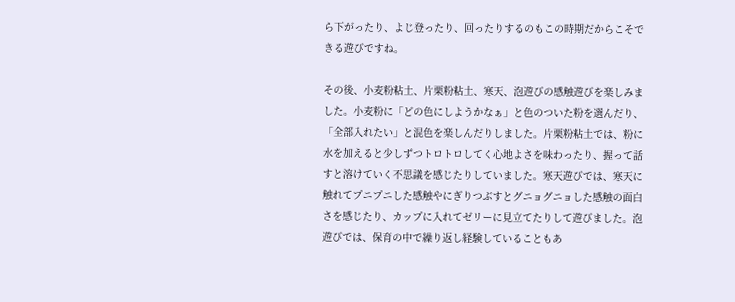ら下がったり、よじ登ったり、回ったりするのもこの時期だからこそできる遊びですね。

その後、小麦粉粘土、片栗粉粘土、寒天、泡遊びの感触遊びを楽しみました。小麦粉に「どの色にしようかなぁ」と色のついた粉を選んだり、「全部入れたい」と混色を楽しんだりしました。片栗粉粘土では、粉に水を加えると少しずつトロトロしてく心地よさを味わったり、握って話すと溶けていく不思議を感じたりしていました。寒天遊びでは、寒天に触れてプニプニした感触やにぎりつぶすとグニョグニョした感触の面白さを感じたり、カップに入れてゼリーに見立てたりして遊びました。泡遊びでは、保育の中で繰り返し経験していることもあ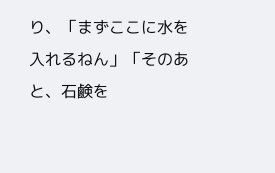り、「まずここに水を入れるねん」「そのあと、石鹸を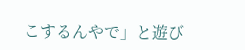こするんやで」と遊び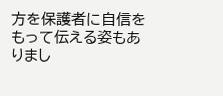方を保護者に自信をもって伝える姿もありまし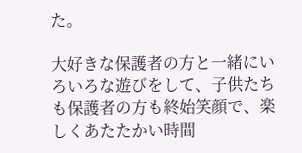た。

大好きな保護者の方と一緒にいろいろな遊びをして、子供たちも保護者の方も終始笑顔で、楽しくあたたかい時間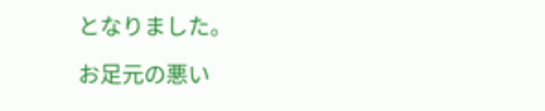となりました。

お足元の悪い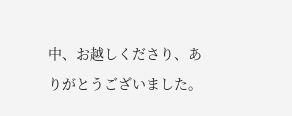中、お越しくださり、ありがとうございました。